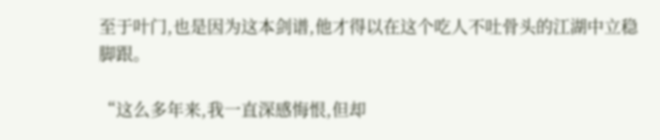至于叶门,也是因为这本剑谱,他才得以在这个吃人不吐骨头的江湖中立稳脚跟。

“这么多年来,我一直深感悔恨,但却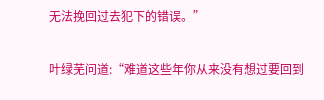无法挽回过去犯下的错误。”

叶绿芜问道:“难道这些年你从来没有想过要回到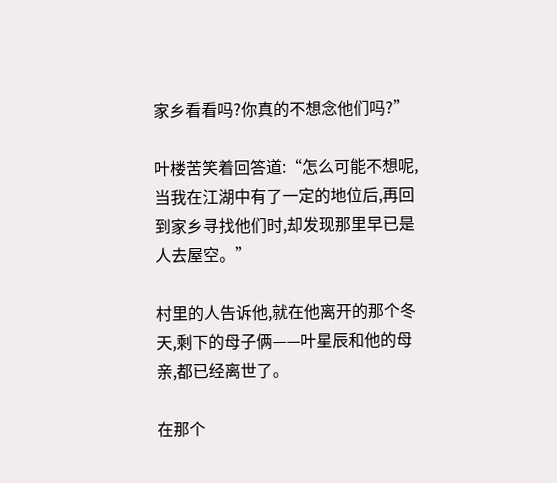家乡看看吗?你真的不想念他们吗?”

叶楼苦笑着回答道:“怎么可能不想呢,当我在江湖中有了一定的地位后,再回到家乡寻找他们时,却发现那里早已是人去屋空。”

村里的人告诉他,就在他离开的那个冬天,剩下的母子俩——叶星辰和他的母亲,都已经离世了。

在那个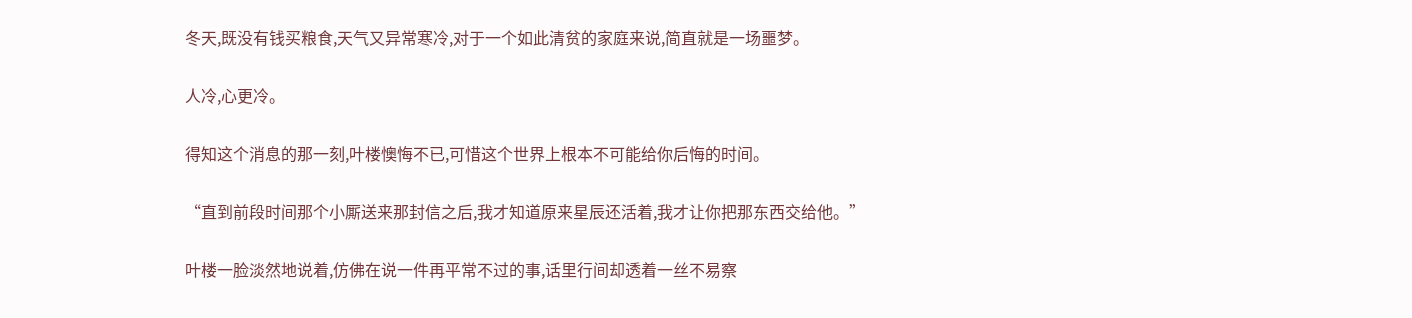冬天,既没有钱买粮食,天气又异常寒冷,对于一个如此清贫的家庭来说,简直就是一场噩梦。

人冷,心更冷。

得知这个消息的那一刻,叶楼懊悔不已,可惜这个世界上根本不可能给你后悔的时间。

“直到前段时间那个小厮送来那封信之后,我才知道原来星辰还活着,我才让你把那东西交给他。”

叶楼一脸淡然地说着,仿佛在说一件再平常不过的事,话里行间却透着一丝不易察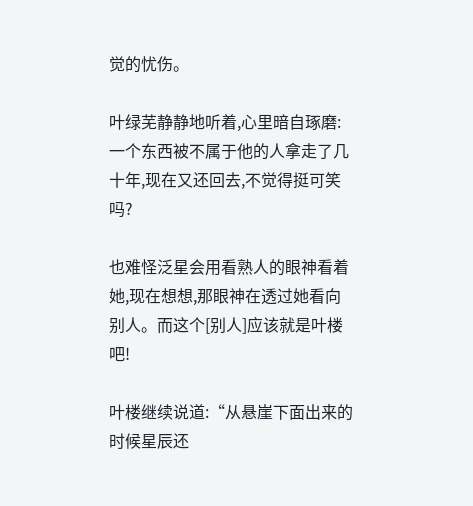觉的忧伤。

叶绿芜静静地听着,心里暗自琢磨:一个东西被不属于他的人拿走了几十年,现在又还回去,不觉得挺可笑吗?

也难怪泛星会用看熟人的眼神看着她,现在想想,那眼神在透过她看向别人。而这个[别人]应该就是叶楼吧!

叶楼继续说道:“从悬崖下面出来的时候星辰还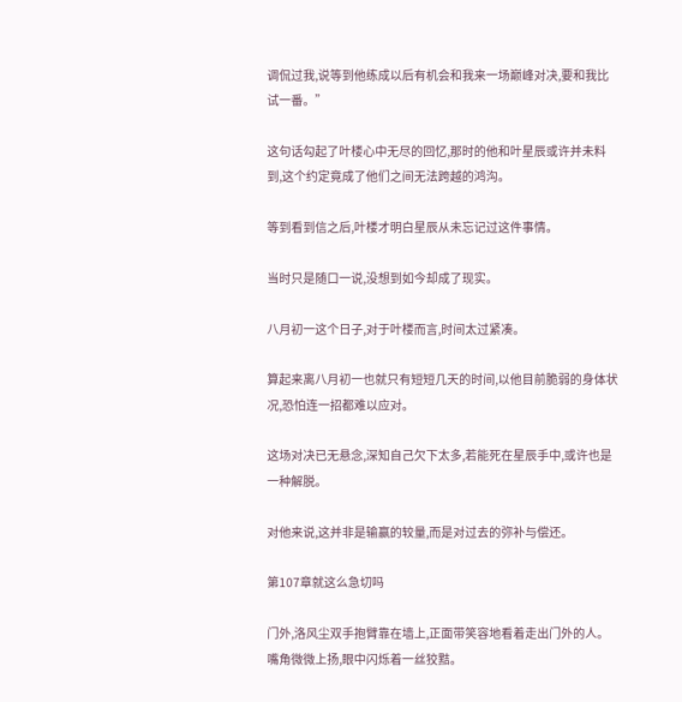调侃过我,说等到他练成以后有机会和我来一场巅峰对决,要和我比试一番。”

这句话勾起了叶楼心中无尽的回忆,那时的他和叶星辰或许并未料到,这个约定竟成了他们之间无法跨越的鸿沟。

等到看到信之后,叶楼才明白星辰从未忘记过这件事情。

当时只是随口一说,没想到如今却成了现实。

八月初一这个日子,对于叶楼而言,时间太过紧凑。

算起来离八月初一也就只有短短几天的时间,以他目前脆弱的身体状况,恐怕连一招都难以应对。

这场对决已无悬念,深知自己欠下太多,若能死在星辰手中,或许也是一种解脱。

对他来说,这并非是输赢的较量,而是对过去的弥补与偿还。

第107章就这么急切吗

门外,洛风尘双手抱臂靠在墙上,正面带笑容地看着走出门外的人。嘴角微微上扬,眼中闪烁着一丝狡黠。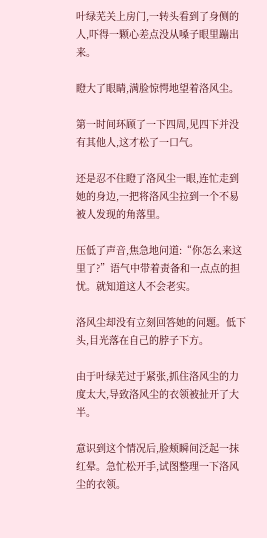叶绿芜关上房门,一转头看到了身侧的人,吓得一颗心差点没从嗓子眼里蹦出来。

瞪大了眼睛,满脸惊愕地望着洛风尘。

第一时间环顾了一下四周,见四下并没有其他人,这才松了一口气。

还是忍不住瞪了洛风尘一眼,连忙走到她的身边,一把将洛风尘拉到一个不易被人发现的角落里。

压低了声音,焦急地问道:“你怎么来这里了?”语气中带着责备和一点点的担忧。就知道这人不会老实。

洛风尘却没有立刻回答她的问题。低下头,目光落在自己的脖子下方。

由于叶绿芜过于紧张,抓住洛风尘的力度太大,导致洛风尘的衣领被扯开了大半。

意识到这个情况后,脸颊瞬间泛起一抹红晕。急忙松开手,试图整理一下洛风尘的衣领。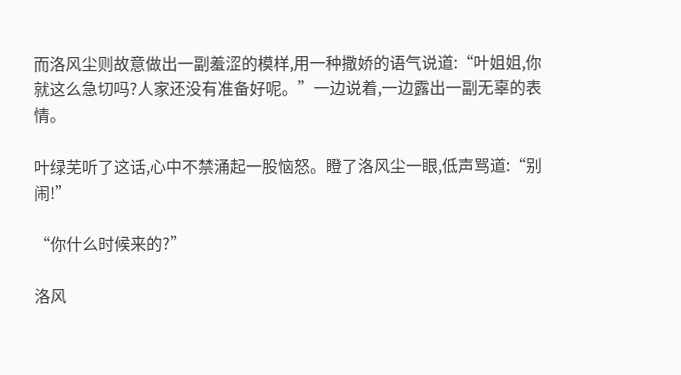而洛风尘则故意做出一副羞涩的模样,用一种撒娇的语气说道:“叶姐姐,你就这么急切吗?人家还没有准备好呢。”一边说着,一边露出一副无辜的表情。

叶绿芜听了这话,心中不禁涌起一股恼怒。瞪了洛风尘一眼,低声骂道:“别闹!”

“你什么时候来的?”

洛风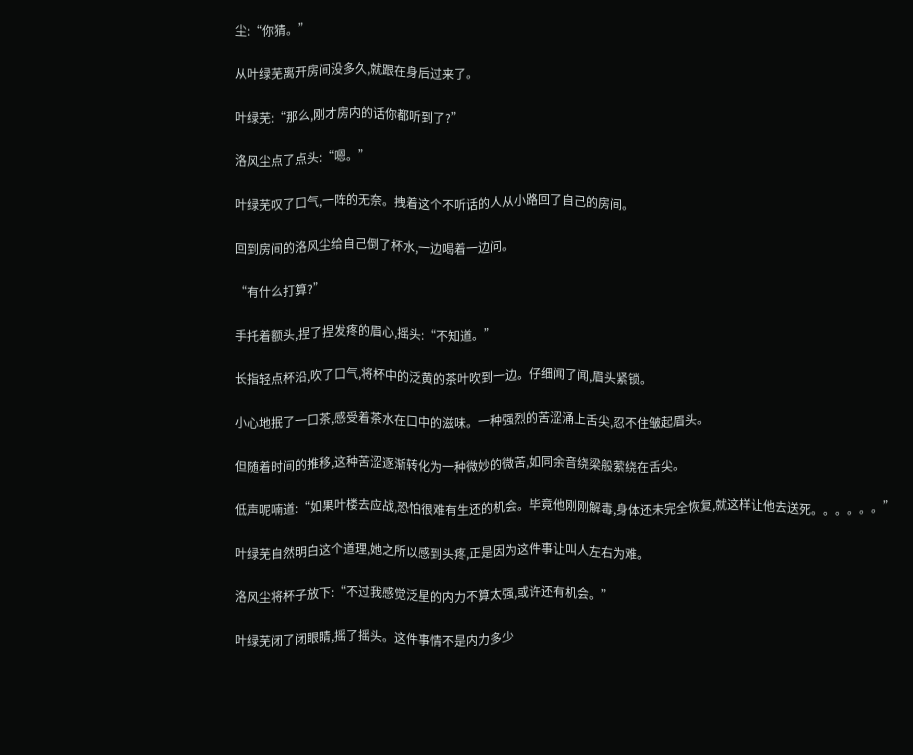尘:“你猜。”

从叶绿芜离开房间没多久,就跟在身后过来了。

叶绿芜:“那么,刚才房内的话你都听到了?”

洛风尘点了点头:“嗯。”

叶绿芜叹了口气,一阵的无奈。拽着这个不听话的人从小路回了自己的房间。

回到房间的洛风尘给自己倒了杯水,一边喝着一边问。

“有什么打算?”

手托着额头,捏了捏发疼的眉心,摇头:“不知道。”

长指轻点杯沿,吹了口气,将杯中的泛黄的茶叶吹到一边。仔细闻了闻,眉头紧锁。

小心地抿了一口茶,感受着茶水在口中的滋味。一种强烈的苦涩涌上舌尖,忍不住皱起眉头。

但随着时间的推移,这种苦涩逐渐转化为一种微妙的微苦,如同余音绕梁般萦绕在舌尖。

低声呢喃道:“如果叶楼去应战,恐怕很难有生还的机会。毕竟他刚刚解毒,身体还未完全恢复,就这样让他去送死。。。。。。”

叶绿芜自然明白这个道理,她之所以感到头疼,正是因为这件事让叫人左右为难。

洛风尘将杯子放下:“不过我感觉泛星的内力不算太强,或许还有机会。”

叶绿芜闭了闭眼睛,摇了摇头。这件事情不是内力多少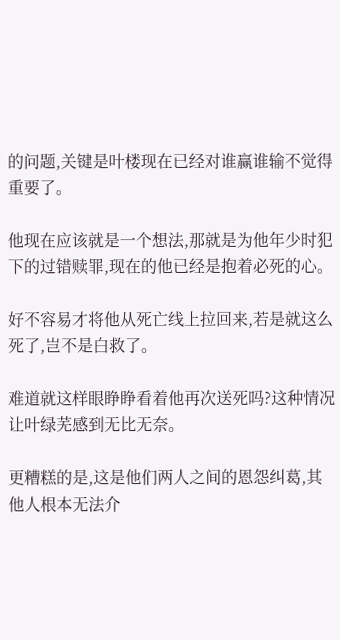的问题,关键是叶楼现在已经对谁赢谁输不觉得重要了。

他现在应该就是一个想法,那就是为他年少时犯下的过错赎罪,现在的他已经是抱着必死的心。

好不容易才将他从死亡线上拉回来,若是就这么死了,岂不是白救了。

难道就这样眼睁睁看着他再次送死吗?这种情况让叶绿芜感到无比无奈。

更糟糕的是,这是他们两人之间的恩怨纠葛,其他人根本无法介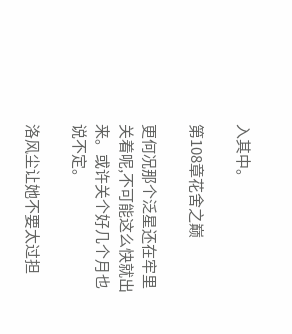入其中。

第108章花舍之巅

更何况那个泛星还在牢里关着呢,不可能这么快就出来。或许关个好几个月也说不定。

洛风尘让她不要太过担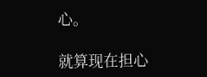心。

就算现在担心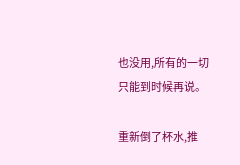也没用,所有的一切只能到时候再说。

重新倒了杯水,推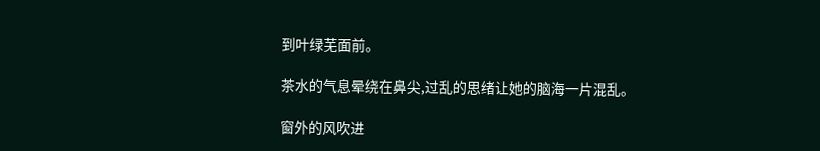到叶绿芜面前。

茶水的气息晕绕在鼻尖,过乱的思绪让她的脑海一片混乱。

窗外的风吹进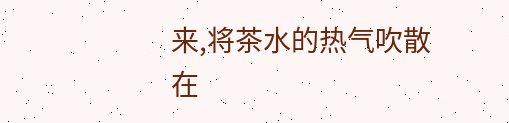来,将茶水的热气吹散在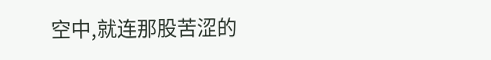空中,就连那股苦涩的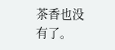茶香也没有了。